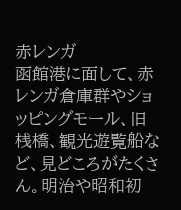赤レンガ
函館港に面して、赤レンガ倉庫群やショッピングモール、旧桟橋、観光遊覧船など、見どころがたくさん。明治や昭和初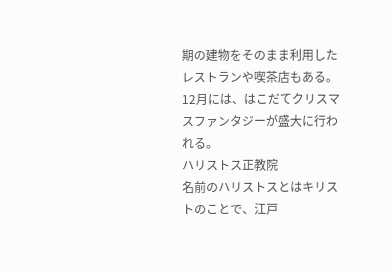期の建物をそのまま利用したレストランや喫茶店もある。12月には、はこだてクリスマスファンタジーが盛大に行われる。
ハリストス正教院
名前のハリストスとはキリストのことで、江戸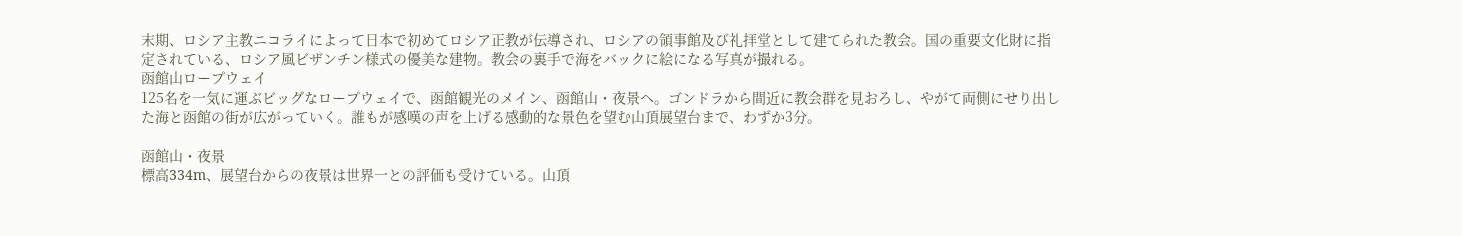末期、ロシア主教ニコライによって日本で初めてロシア正教が伝導され、ロシアの領事館及び礼拝堂として建てられた教会。国の重要文化財に指定されている、ロシア風ビザンチン様式の優美な建物。教会の裏手で海をバックに絵になる写真が撮れる。
函館山ロープウェイ
125名を一気に運ぶビッグなロープウェイで、函館観光のメイン、函館山・夜景へ。ゴンドラから間近に教会群を見おろし、やがて両側にせり出した海と函館の街が広がっていく。誰もが感嘆の声を上げる感動的な景色を望む山頂展望台まで、わずか3分。

函館山・夜景
標高334m、展望台からの夜景は世界一との評価も受けている。山頂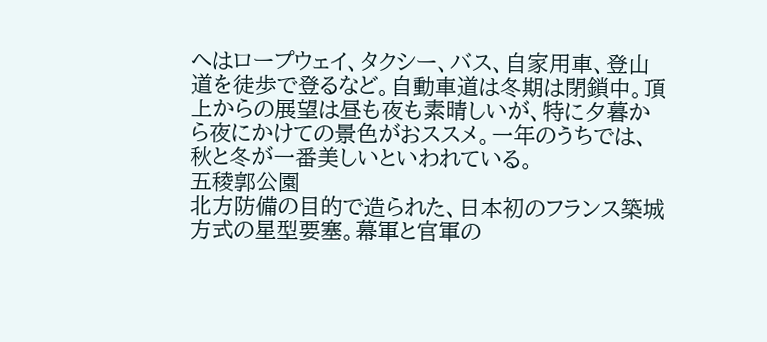へはロープウェイ、タクシー、バス、自家用車、登山道を徒歩で登るなど。自動車道は冬期は閉鎖中。頂上からの展望は昼も夜も素晴しいが、特に夕暮から夜にかけての景色がおススメ。一年のうちでは、秋と冬が一番美しいといわれている。
五稜郭公園
北方防備の目的で造られた、日本初のフランス築城方式の星型要塞。幕軍と官軍の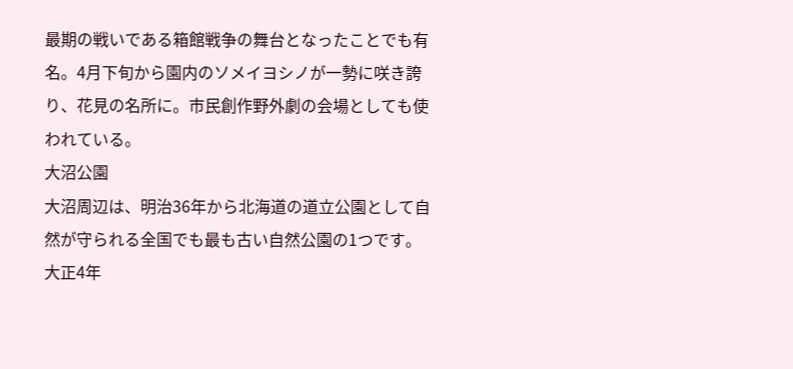最期の戦いである箱館戦争の舞台となったことでも有名。4月下旬から園内のソメイヨシノが一勢に咲き誇り、花見の名所に。市民創作野外劇の会場としても使われている。
大沼公園
大沼周辺は、明治36年から北海道の道立公園として自然が守られる全国でも最も古い自然公園の1つです。大正4年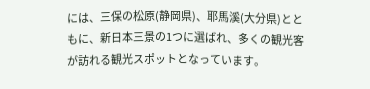には、三保の松原(静岡県)、耶馬溪(大分県)とともに、新日本三景の1つに選ばれ、多くの観光客が訪れる観光スポットとなっています。